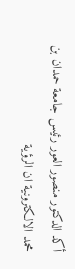أكد الدكتور منصور العور رئيس جامعة حمدان بن محمد الالكترونية ان الرؤية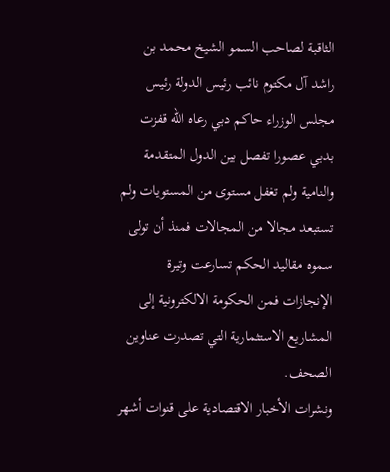الثاقبة لصاحب السمو الشيخ محمد بن راشد آل مكتوم نائب رئيس الدولة رئيس مجلس الوزراء حاكم دبي رعاه الله قفزت بدبي عصورا تفصل بين الدول المتقدمة والنامية ولم تغفل مستوى من المستويات ولم تستبعد مجالا من المجالات فمنذ أن تولى سموه مقاليد الحكم تسارعت وتيرة الإنجازات فمن الحكومة الالكترونية إلى المشاريع الاستثمارية التي تصدرت عناوين الصحف.
ونشرات الأخبار الاقتصادية على قنوات أشهر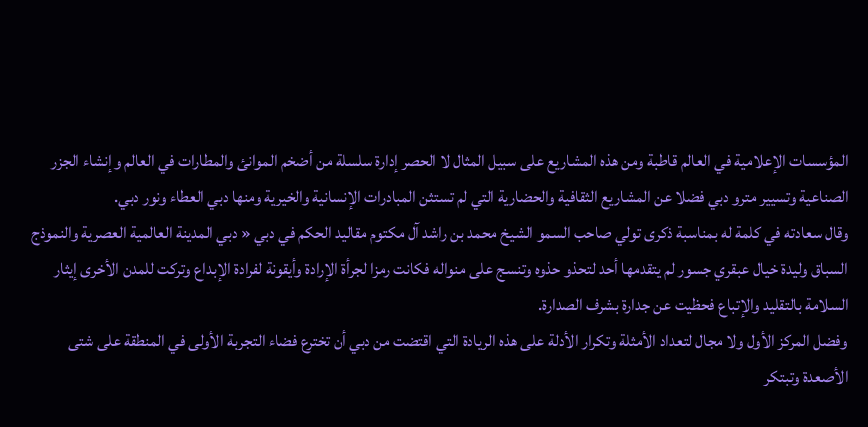المؤسسات الإعلامية في العالم قاطبة ومن هذه المشاريع على سبيل المثال لا الحصر إدارة سلسلة من أضخم الموانئ والمطارات في العالم وإنشاء الجزر الصناعية وتسيير مترو دبي فضلا عن المشاريع الثقافية والحضارية التي لم تستثن المبادرات الإنسانية والخيرية ومنها دبي العطاء ونور دبي.
وقال سعادته في كلمة له بمناسبة ذكرى تولي صاحب السمو الشيخ محمد بن راشد آل مكتوم مقاليد الحكم في دبي « دبي المدينة العالمية العصرية والنموذج السباق وليدة خيال عبقري جسور لم يتقدمها أحد لتحذو حذوه وتنسج على منواله فكانت رمزا لجرأة الإرادة وأيقونة لفرادة الإبداع وتركت للمدن الأخرى إيثار السلامة بالتقليد والإتباع فحظيت عن جدارة بشرف الصدارة.
وفضل المركز الأول ولا مجال لتعداد الأمثلة وتكرار الأدلة على هذه الريادة التي اقتضت من دبي أن تخترع فضاء التجربة الأولى في المنطقة على شتى الأصعدة وتبتكر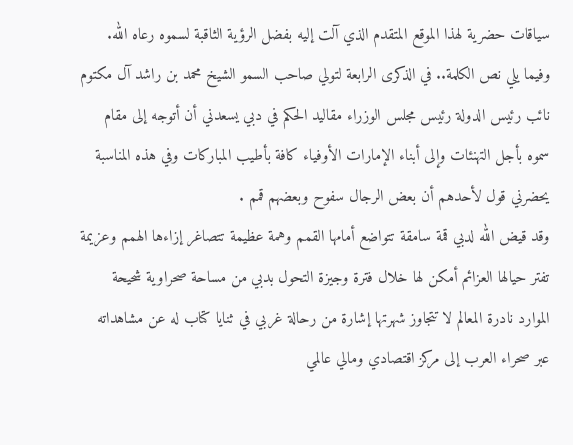سياقات حضرية لهذا الموقع المتقدم الذي آلت إليه بفضل الرؤية الثاقبة لسموه رعاه الله.
وفيما يلي نص الكلمة.. في الذكرى الرابعة لتولي صاحب السمو الشيخ محمد بن راشد آل مكتوم نائب رئيس الدولة رئيس مجلس الوزراء مقاليد الحكم في دبي يسعدني أن أتوجه إلى مقام سموه بأجل التهنئات وإلى أبناء الإمارات الأوفياء كافة بأطيب المباركات وفي هذه المناسبة يحضرني قول لأحدهم أن بعض الرجال سفوح وبعضهم قمم .
وقد قيض الله لدبي قمة سامقة تتواضع أمامها القمم وهمة عظيمة تتصاغر إزاءها الهمم وعزيمة تفتر حيالها العزائم أمكن لها خلال فترة وجيزة التحول بدبي من مساحة صحراوية شحيحة الموارد نادرة المعالم لا تتجاوز شهرتها إشارة من رحالة غربي في ثنايا كتاب له عن مشاهداته عبر صحراء العرب إلى مركز اقتصادي ومالي عالمي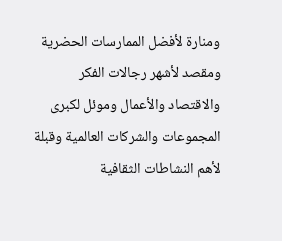ومنارة لأفضل الممارسات الحضرية ومقصد لأشهر رجالات الفكر والاقتصاد والأعمال وموئل لكبرى المجموعات والشركات العالمية وقبلة لأهم النشاطات الثقافية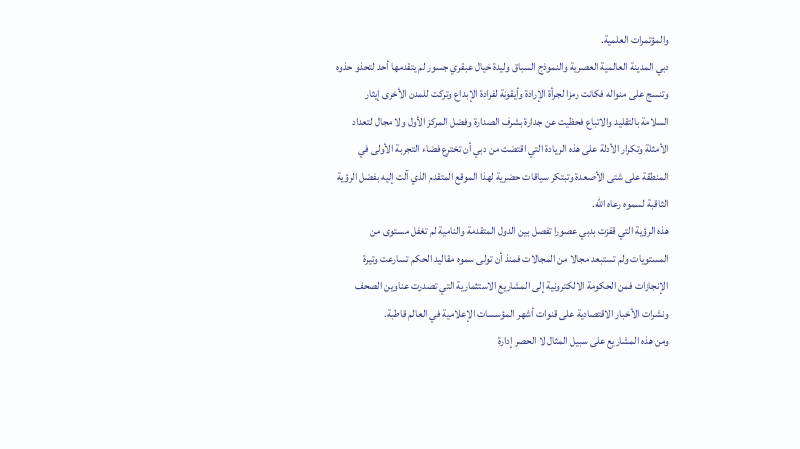والمؤتمرات العلمية.
دبي المدينة العالمية العصرية والنموذج السباق وليدة خيال عبقري جسور لم يتقدمها أحد لتحذو حذوه وتنسج على منواله فكانت رمزا لجرأة الإرادة وأيقونة لفرادة الإبداع وتركت للمدن الأخرى إيثار السلامة بالتقليد والاتباع فحظيت عن جدارة بشرف الصدارة وفضل المركز الأول ولا مجال لتعداد الأمثلة وتكرار الأدلة على هذه الريادة التي اقتضت من دبي أن تخترع فضاء التجربة الأولى في المنطقة على شتى الأصعدة وتبتكر سياقات حضرية لهذا الموقع المتقدم الذي آلت إليه بفضل الرؤية الثاقبة لسموه رعاه الله.
هذه الرؤية التي قفزت بدبي عصورا تفصل بين الدول المتقدمة والنامية لم تغفل مستوى من المستويات ولم تستبعد مجالا من المجالات فمنذ أن تولى سموه مقاليد الحكم تسارعت وتيرة الإنجازات فمن الحكومة الالكترونية إلى المشاريع الاستثمارية التي تصدرت عناوين الصحف ونشرات الأخبار الاقتصادية على قنوات أشهر المؤسسات الإعلامية في العالم قاطبة.
ومن هذه المشاريع على سبيل المثال لا الحصر إدارة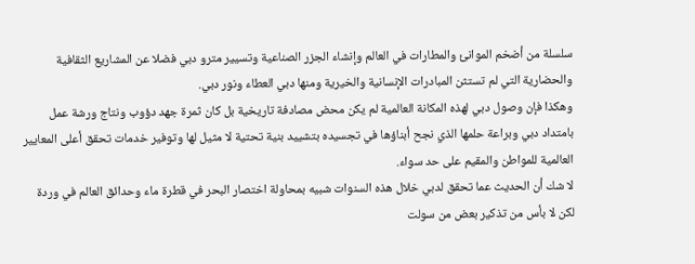سلسلة من أضخم الموانئ والمطارات في العالم وإنشاء الجزر الصناعية وتسيير مترو دبي فضلا عن المشاريع الثقافية والحضارية التي لم تستثن المبادرات الإنسانية والخيرية ومنها دبي العطاء ونور دبي.
وهكذا فإن وصول دبي لهذه المكانة العالمية لم يكن محض مصادفة تاريخية بل كان ثمرة جهد دؤوب ونتاج ورشة عمل بامتداد دبي وبراعة حلمها الذي نجح أبناؤها في تجسيده بتشييد بنية تحتية لا مثيل لها وتوفير خدمات تحقق أعلى المعايير العالمية للمواطن والمقيم على حد سواء.
لا شك أن الحديث عما تحقق لدبي خلال هذه السنوات شبيه بمحاولة اختصار البحر في قطرة ماء وحدائق العالم في وردة لكن لا بأس من تذكير بعض من سولت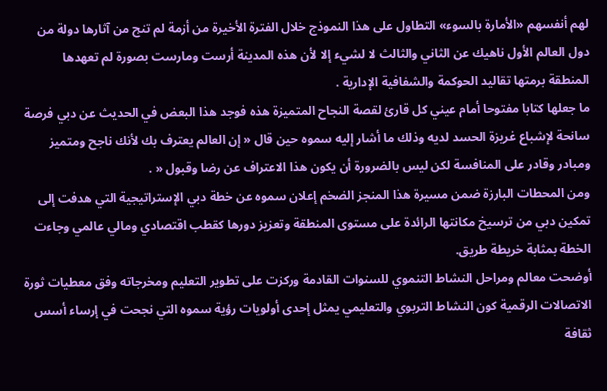لهم أنفسهم «الأمارة بالسوء» التطاول على هذا النموذج خلال الفترة الأخيرة من أزمة لم تنج من آثارها دولة من دول العالم الأول ناهيك عن الثاني والثالث لا لشيء إلا لأن هذه المدينة أرست ومارست بصورة لم تعهدها المنطقة برمتها تقاليد الحوكمة والشفافية الإدارية .
ما جعلها كتابا مفتوحا أمام عيني كل قارئ لقصة النجاح المتميزة هذه فوجد هذا البعض في الحديث عن دبي فرصة سانحة لإشباع غريزة الحسد لديه وذلك ما أشار إليه سموه حين قال « إن العالم يعترف بك لأنك ناجح ومتميز ومبادر وقادر على المنافسة لكن ليس بالضرورة أن يكون هذا الاعتراف عن رضا وقبول « .
ومن المحطات البارزة ضمن مسيرة هذا المنجز الضخم إعلان سموه عن خطة دبي الإستراتيجية التي هدفت إلى تمكين دبي من ترسيخ مكانتها الرائدة على مستوى المنطقة وتعزيز دورها كقطب اقتصادي ومالي عالمي وجاءت الخطة بمثابة خريطة طريق.
أوضحت معالم ومراحل النشاط التنموي للسنوات القادمة وركزت على تطوير التعليم ومخرجاته وفق معطيات ثورة الاتصالات الرقمية كون النشاط التربوي والتعليمي يمثل إحدى أولويات رؤية سموه التي نجحت في إرساء أسس ثقافة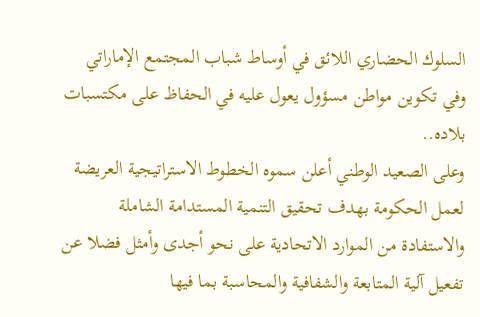السلوك الحضاري اللائق في أوساط شباب المجتمع الإماراتي وفي تكوين مواطن مسؤول يعول عليه في الحفاظ على مكتسبات بلاده..
وعلى الصعيد الوطني أعلن سموه الخطوط الاستراتيجية العريضة لعمل الحكومة بهدف تحقيق التنمية المستدامة الشاملة والاستفادة من الموارد الاتحادية على نحو أجدى وأمثل فضلا عن تفعيل آلية المتابعة والشفافية والمحاسبة بما فيها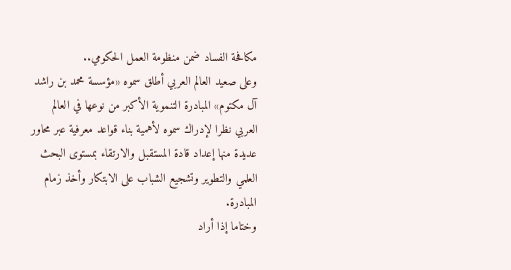مكافحة الفساد ضمن منظومة العمل الحكومي..
وعلى صعيد العالم العربي أطلق سموه «مؤسسة محمد بن راشد آل مكتوم» المبادرة التنموية الأكبر من نوعها في العالم العربي نظرا لإدراك سموه لأهمية بناء قواعد معرفية عبر محاور عديدة منها إعداد قادة المستقبل والارتقاء بمستوى البحث العلمي والتطوير وتشجيع الشباب على الابتكار وأخذ زمام المبادرة.
وختاما إذا أراد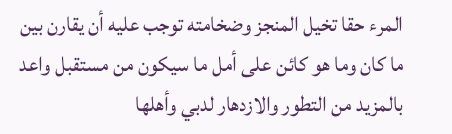المرء حقا تخيل المنجز وضخامته توجب عليه أن يقارن بين ما كان وما هو كائن على أمل ما سيكون من مستقبل واعد بالمزيد من التطور والازدهار لدبي وأهلها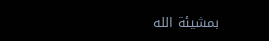بمشيئة الله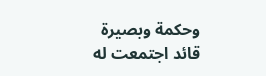وحكمة وبصيرة قائد اجتمعت له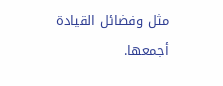مثل وفضائل القيادة أجمعها.